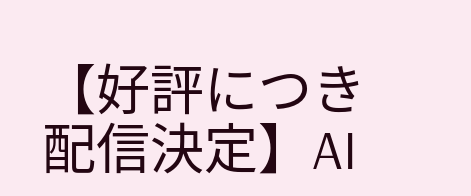【好評につき配信決定】AI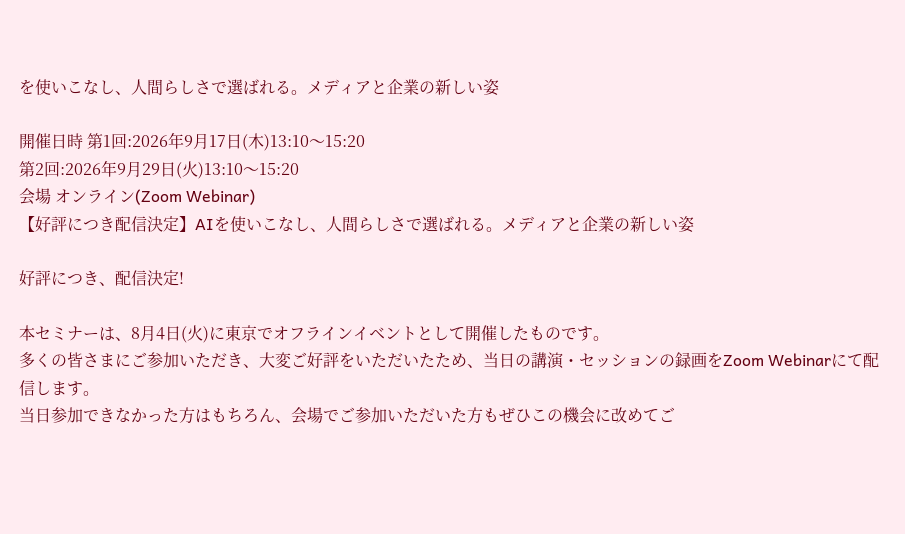を使いこなし、人間らしさで選ばれる。メディアと企業の新しい姿

開催日時 第1回:2026年9月17日(木)13:10〜15:20
第2回:2026年9月29日(火)13:10〜15:20
会場 オンライン(Zoom Webinar)
【好評につき配信決定】AIを使いこなし、人間らしさで選ばれる。メディアと企業の新しい姿

好評につき、配信決定!

本セミナーは、8月4日(火)に東京でオフラインイベントとして開催したものです。
多くの皆さまにご参加いただき、大変ご好評をいただいたため、当日の講演・セッションの録画をZoom Webinarにて配信します。
当日参加できなかった方はもちろん、会場でご参加いただいた方もぜひこの機会に改めてご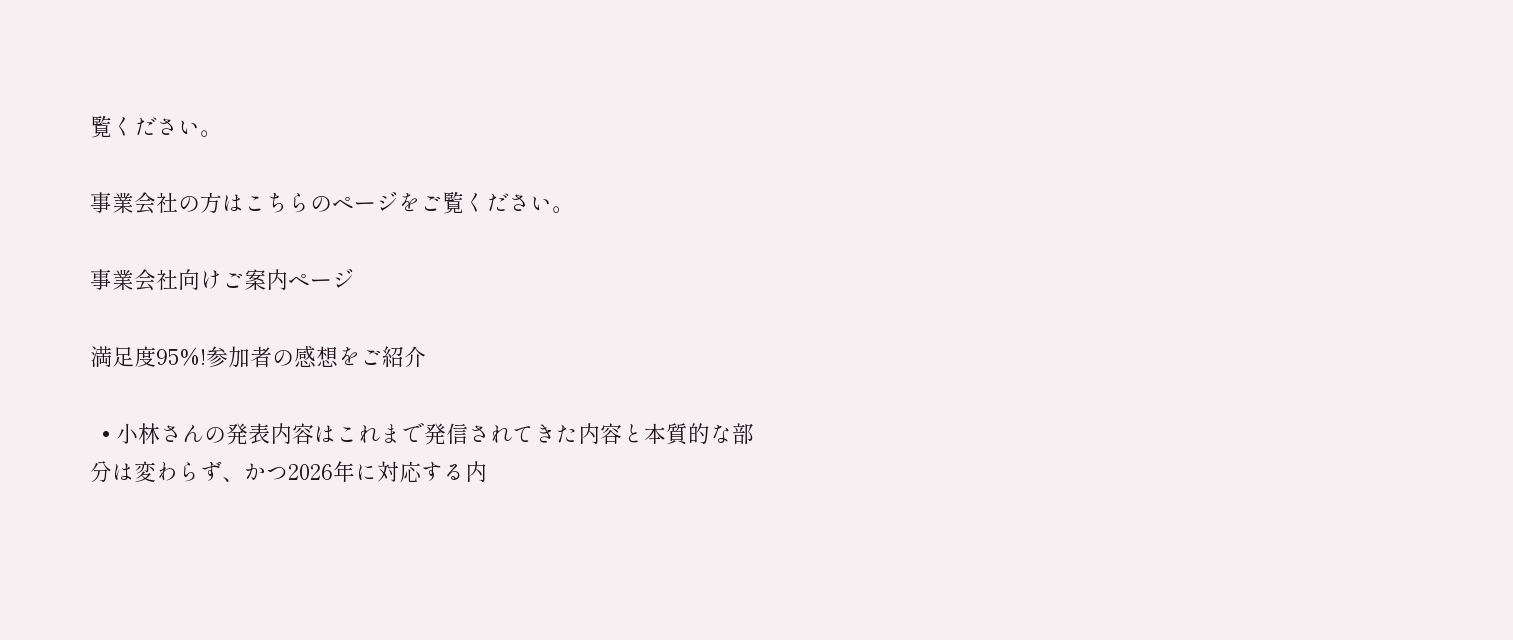覧ください。

事業会社の方はこちらのページをご覧ください。

事業会社向けご案内ページ

満足度95%!参加者の感想をご紹介

  • 小林さんの発表内容はこれまで発信されてきた内容と本質的な部分は変わらず、かつ2026年に対応する内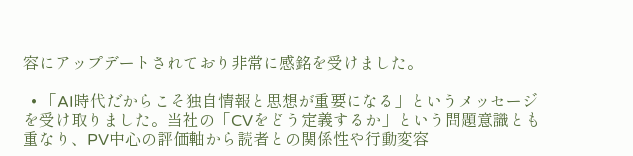容にアップデートされており非常に感銘を受けました。

  • 「AI時代だからこそ独自情報と思想が重要になる」というメッセージを受け取りました。当社の「CVをどう定義するか」という問題意識とも重なり、PV中心の評価軸から読者との関係性や行動変容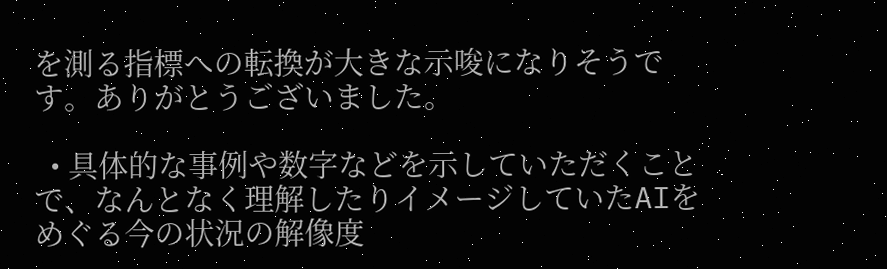を測る指標への転換が大きな示唆になりそうです。ありがとうございました。

  • 具体的な事例や数字などを示していただくことで、なんとなく理解したりイメージしていたAIをめぐる今の状況の解像度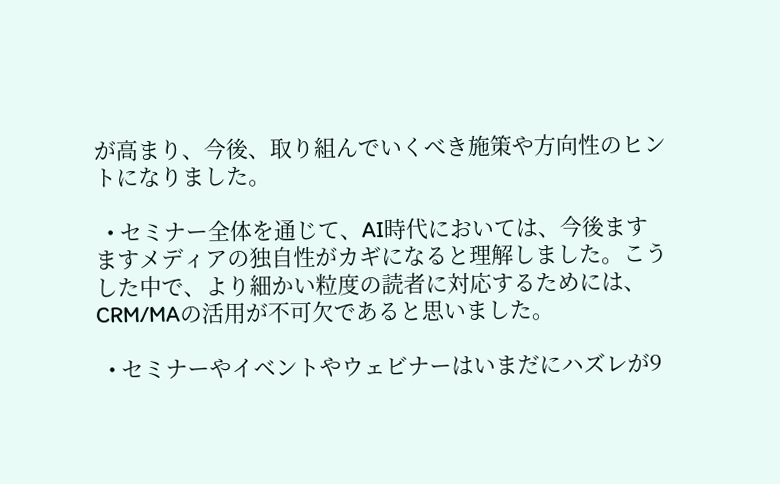が高まり、今後、取り組んでいくべき施策や方向性のヒントになりました。

  • セミナー全体を通じて、AI時代においては、今後ますますメディアの独自性がカギになると理解しました。こうした中で、より細かい粒度の読者に対応するためには、CRM/MAの活用が不可欠であると思いました。

  • セミナーやイベントやウェビナーはいまだにハズレが9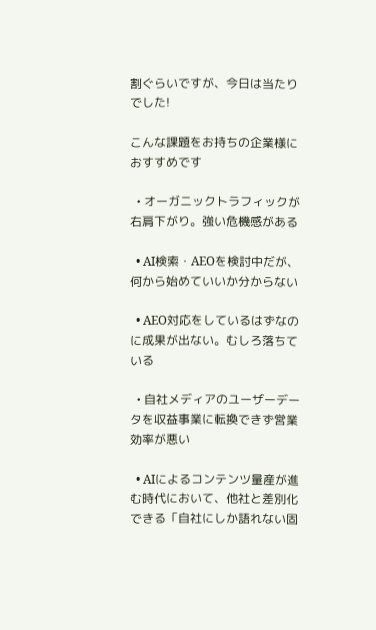割ぐらいですが、今日は当たりでした!

こんな課題をお持ちの企業様におすすめです

  • オーガニックトラフィックが右肩下がり。強い危機感がある

  • AI検索・AEOを検討中だが、何から始めていいか分からない

  • AEO対応をしているはずなのに成果が出ない。むしろ落ちている

  • 自社メディアのユーザーデータを収益事業に転換できず営業効率が悪い

  • AIによるコンテンツ量産が進む時代において、他社と差別化できる「自社にしか語れない固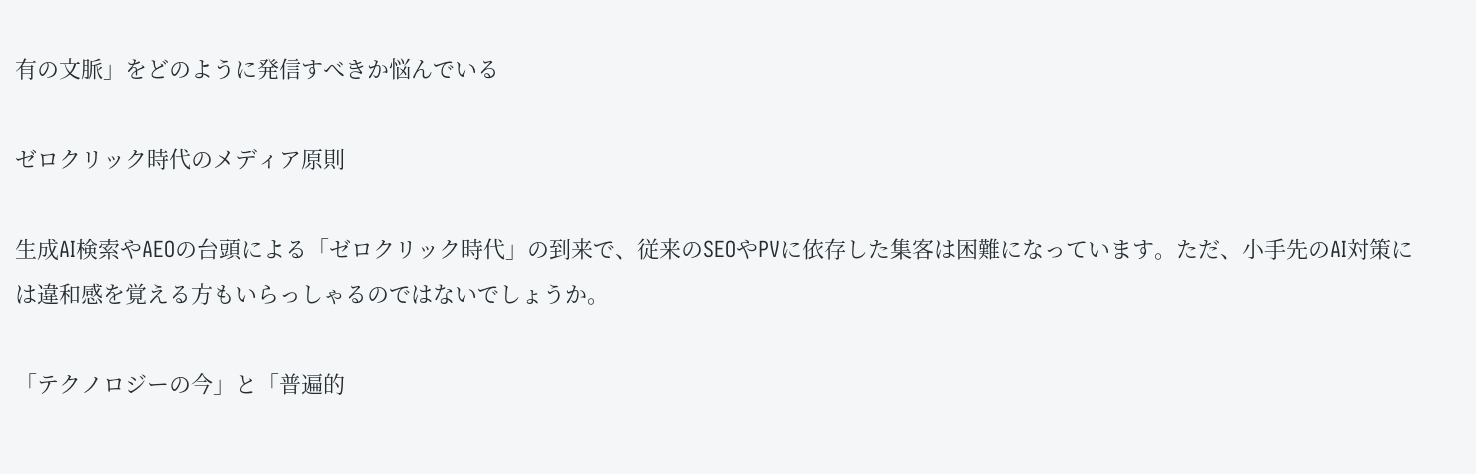有の文脈」をどのように発信すべきか悩んでいる

ゼロクリック時代のメディア原則

生成AI検索やAEOの台頭による「ゼロクリック時代」の到来で、従来のSEOやPVに依存した集客は困難になっています。ただ、小手先のAI対策には違和感を覚える方もいらっしゃるのではないでしょうか。

「テクノロジーの今」と「普遍的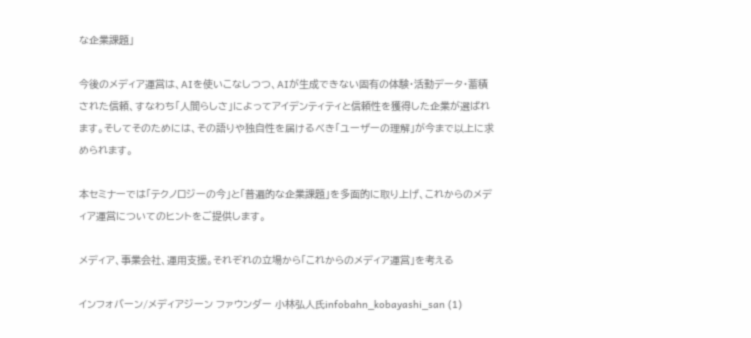な企業課題」

今後のメディア運営は、AIを使いこなしつつ、AIが生成できない固有の体験・活動データ・蓄積された信頼、すなわち「人間らしさ」によってアイデンティティと信頼性を獲得した企業が選ばれます。そしてそのためには、その語りや独自性を届けるべき「ユーザーの理解」が今まで以上に求められます。

本セミナーでは「テクノロジーの今」と「普遍的な企業課題」を多面的に取り上げ、これからのメディア運営についてのヒントをご提供します。

メディア、事業会社、運用支援。それぞれの立場から「これからのメディア運営」を考える

インフォバーン/メディアジーン ファウンダー 小林弘人氏infobahn_kobayashi_san (1)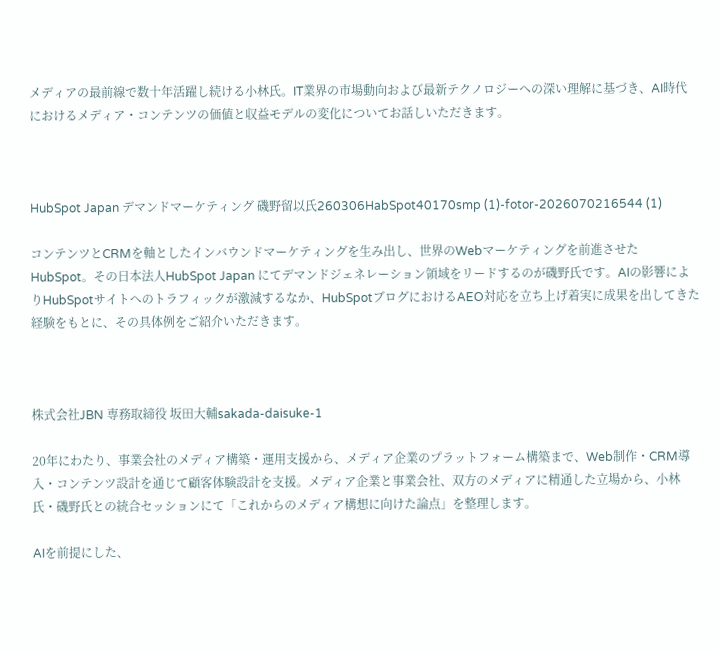メディアの最前線で数十年活躍し続ける小林氏。IT業界の市場動向および最新テクノロジーへの深い理解に基づき、AI時代におけるメディア・コンテンツの価値と収益モデルの変化についてお話しいただきます。



HubSpot Japan デマンドマーケティング 磯野留以氏260306HabSpot40170smp (1)-fotor-2026070216544 (1)

コンテンツとCRMを軸としたインバウンドマーケティングを生み出し、世界のWebマーケティングを前進させたHubSpot。その日本法人HubSpot Japan にてデマンドジェネレーション領域をリードするのが磯野氏です。AIの影響によりHubSpotサイトへのトラフィックが激減するなか、HubSpotブログにおけるAEO対応を立ち上げ着実に成果を出してきた経験をもとに、その具体例をご紹介いただきます。



株式会社JBN 専務取締役 坂田大輔sakada-daisuke-1

20年にわたり、事業会社のメディア構築・運用支援から、メディア企業のプラットフォーム構築まで、Web制作・CRM導入・コンテンツ設計を通じて顧客体験設計を支援。メディア企業と事業会社、双方のメディアに精通した立場から、小林氏・磯野氏との統合セッションにて「これからのメディア構想に向けた論点」を整理します。

AIを前提にした、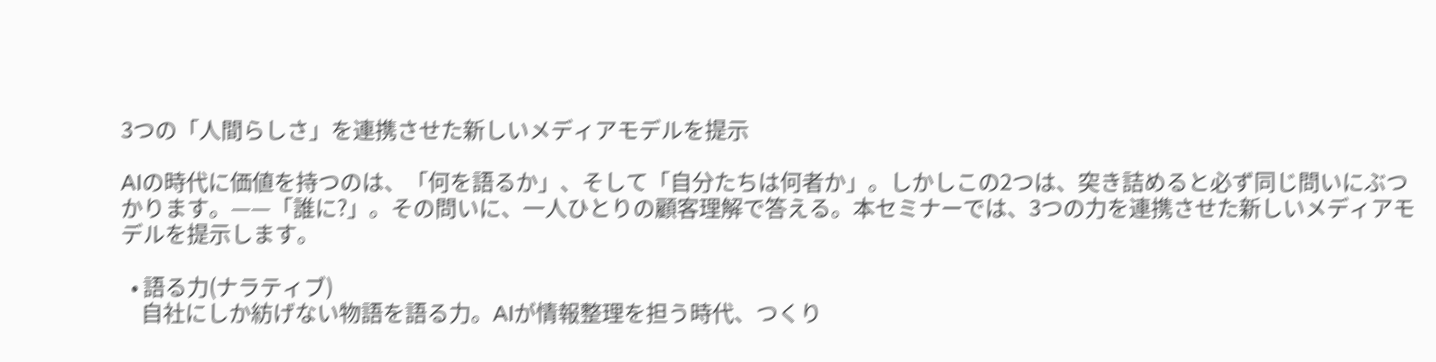3つの「人間らしさ」を連携させた新しいメディアモデルを提示

AIの時代に価値を持つのは、「何を語るか」、そして「自分たちは何者か」。しかしこの2つは、突き詰めると必ず同じ問いにぶつかります。——「誰に?」。その問いに、一人ひとりの顧客理解で答える。本セミナーでは、3つの力を連携させた新しいメディアモデルを提示します。

  • 語る力(ナラティブ)
    自社にしか紡げない物語を語る力。AIが情報整理を担う時代、つくり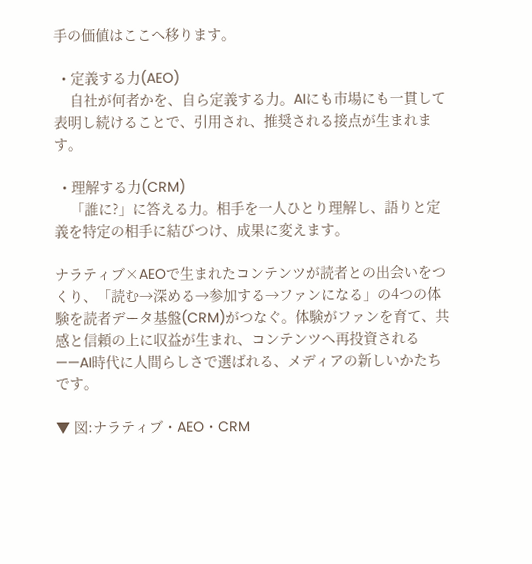手の価値はここへ移ります。

  • 定義する力(AEO)
    自社が何者かを、自ら定義する力。AIにも市場にも一貫して表明し続けることで、引用され、推奨される接点が生まれます。

  • 理解する力(CRM)
    「誰に?」に答える力。相手を一人ひとり理解し、語りと定義を特定の相手に結びつけ、成果に変えます。

ナラティブ×AEOで生まれたコンテンツが読者との出会いをつくり、「読む→深める→参加する→ファンになる」の4つの体験を読者データ基盤(CRM)がつなぐ。体験がファンを育て、共感と信頼の上に収益が生まれ、コンテンツへ再投資される——AI時代に人間らしさで選ばれる、メディアの新しいかたちです。

▼ 図:ナラティブ・AEO・CRM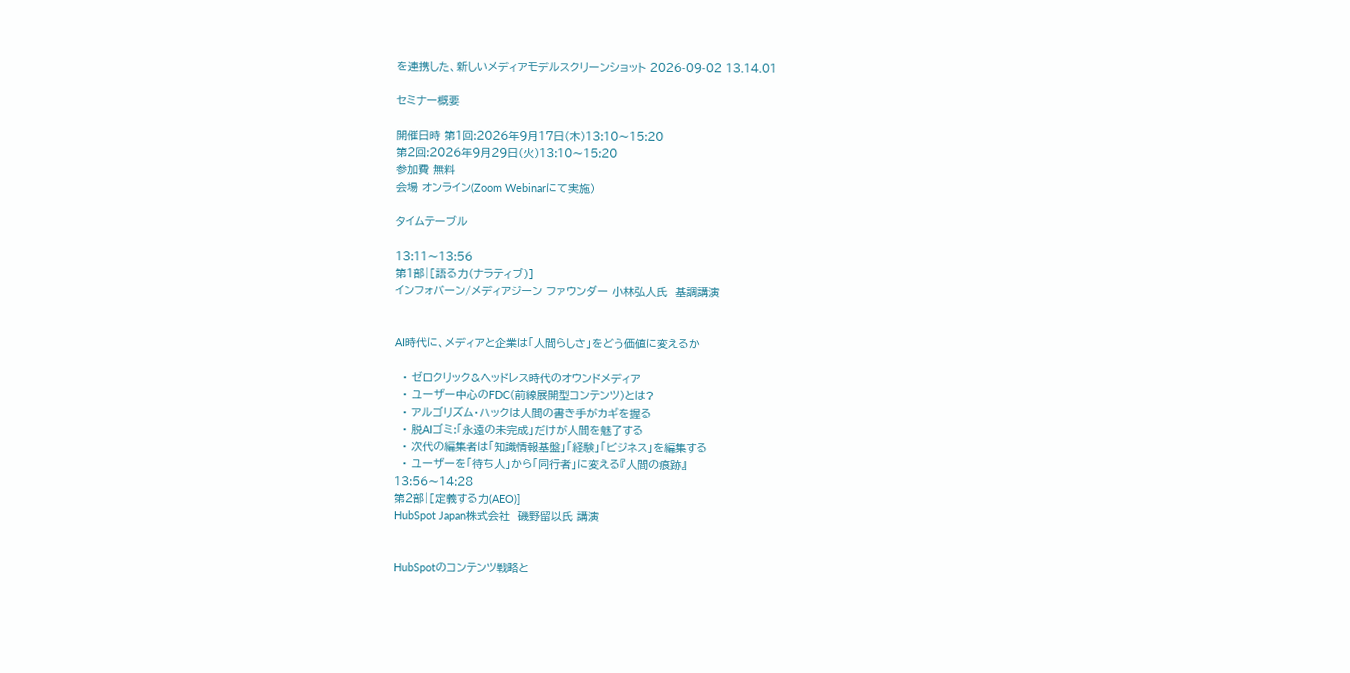を連携した、新しいメディアモデルスクリーンショット 2026-09-02 13.14.01

セミナー概要

開催日時 第1回:2026年9月17日(木)13:10〜15:20
第2回:2026年9月29日(火)13:10〜15:20
参加費 無料
会場 オンライン(Zoom Webinarにて実施)

タイムテーブル

13:11〜13:56
第1部|[語る力(ナラティブ)]
インフォバーン/メディアジーン ファウンダー 小林弘人氏  基調講演


AI時代に、メディアと企業は「人間らしさ」をどう価値に変えるか

  • ゼロクリック&ヘッドレス時代のオウンドメディア
  • ユーザー中心のFDC(前線展開型コンテンツ)とは?
  • アルゴリズム・ハックは人間の書き手がカギを握る
  • 脱AIゴミ:「永遠の未完成」だけが人間を魅了する
  • 次代の編集者は「知識情報基盤」「経験」「ビジネス」を編集する
  • ユーザーを「待ち人」から「同行者」に変える『人間の痕跡』
13:56〜14:28
第2部|[定義する力(AEO)]
HubSpot Japan株式会社  磯野留以氏 講演


HubSpotのコンテンツ戦略と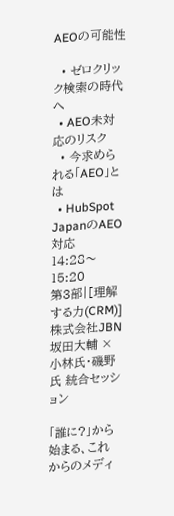AEOの可能性

  • ゼロクリック検索の時代へ
  • AEO未対応のリスク
  • 今求められる「AEO」とは
  • HubSpot JapanのAEO対応
14:28〜15:20
第3部|[理解する力(CRM)]
株式会社JBN 坂田大輔 ×
小林氏・磯野氏 統合セッション

「誰に?」から始まる、これからのメディ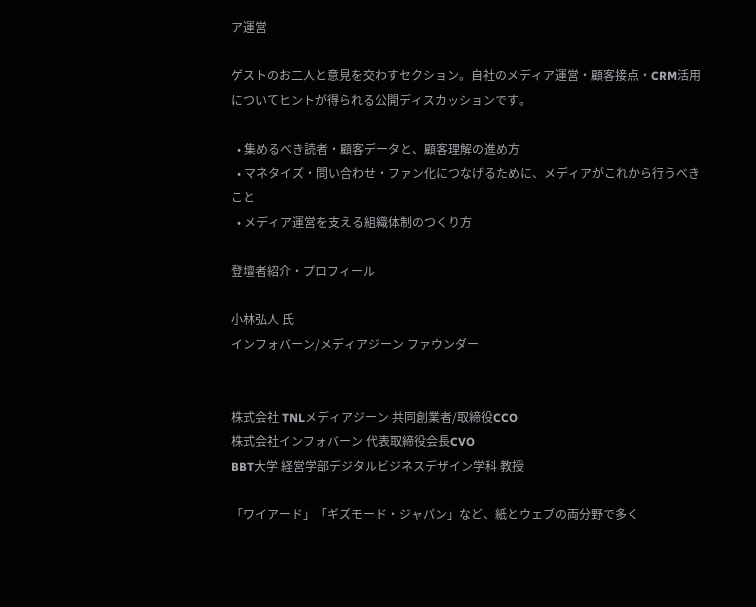ア運営

ゲストのお二人と意見を交わすセクション。自社のメディア運営・顧客接点・CRM活用についてヒントが得られる公開ディスカッションです。

  • 集めるべき読者・顧客データと、顧客理解の進め方
  • マネタイズ・問い合わせ・ファン化につなげるために、メディアがこれから行うべきこと
  • メディア運営を支える組織体制のつくり方

登壇者紹介・プロフィール

小林弘人 氏
インフォバーン/メディアジーン ファウンダー


株式会社 TNLメディアジーン 共同創業者/取締役CCO
株式会社インフォバーン 代表取締役会長CVO
BBT大学 経営学部デジタルビジネスデザイン学科 教授

「ワイアード」「ギズモード・ジャパン」など、紙とウェブの両分野で多く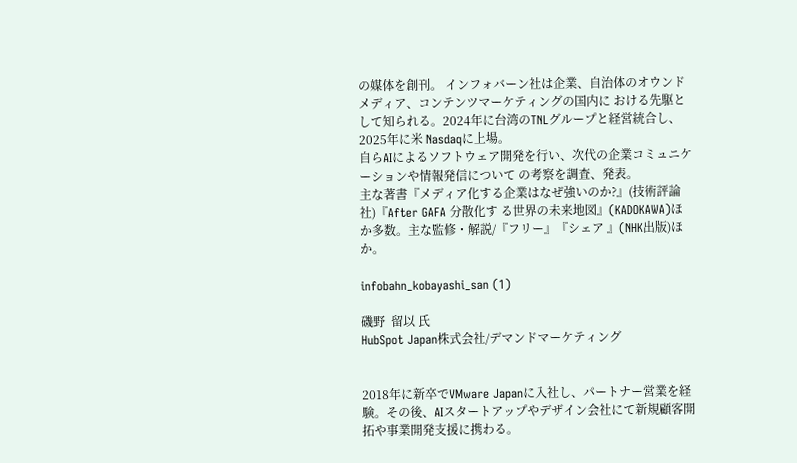の媒体を創刊。 インフォバーン社は企業、自治体のオウンドメディア、コンテンツマーケティングの国内に おける先駆として知られる。2024年に台湾のTNLグループと経営統合し、2025年に米 Nasdaqに上場。
自らAIによるソフトウェア開発を行い、次代の企業コミュニケーションや情報発信について の考察を調査、発表。
主な著書『メディア化する企業はなぜ強いのか?』(技術評論社)『After GAFA 分散化す る世界の未来地図』(KADOKAWA)ほか多数。主な監修・解説/『フリー』『シェア 』(NHK出版)ほか。

infobahn_kobayashi_san (1)

磯野  留以 氏
HubSpot Japan株式会社/デマンドマーケティング


2018年に新卒でVMware Japanに入社し、パートナー営業を経験。その後、AIスタートアップやデザイン会社にて新規顧客開拓や事業開発支援に携わる。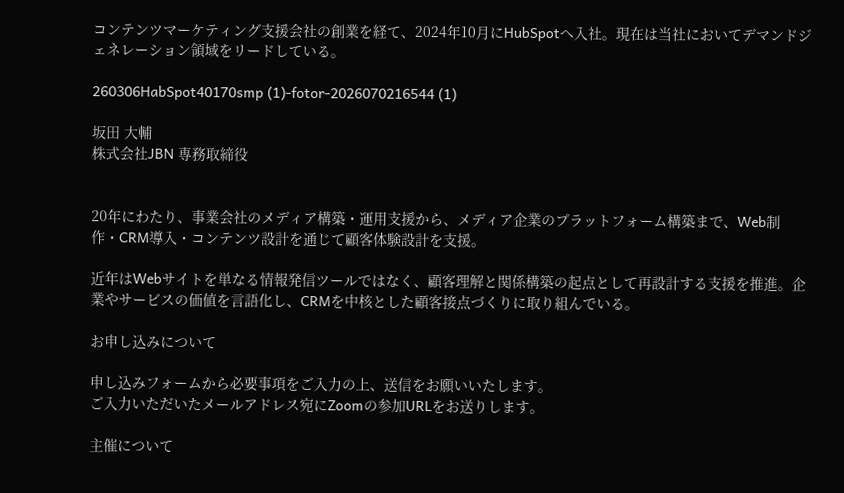コンテンツマーケティング支援会社の創業を経て、2024年10月にHubSpotへ入社。現在は当社においてデマンドジェネレーション領域をリードしている。

260306HabSpot40170smp (1)-fotor-2026070216544 (1)

坂田 大輔
株式会社JBN 専務取締役


20年にわたり、事業会社のメディア構築・運用支援から、メディア企業のプラットフォーム構築まで、Web制作・CRM導入・コンテンツ設計を通じて顧客体験設計を支援。

近年はWebサイトを単なる情報発信ツールではなく、顧客理解と関係構築の起点として再設計する支援を推進。企業やサービスの価値を言語化し、CRMを中核とした顧客接点づくりに取り組んでいる。

お申し込みについて

申し込みフォームから必要事項をご入力の上、送信をお願いいたします。
ご入力いただいたメールアドレス宛にZoomの参加URLをお送りします。

主催について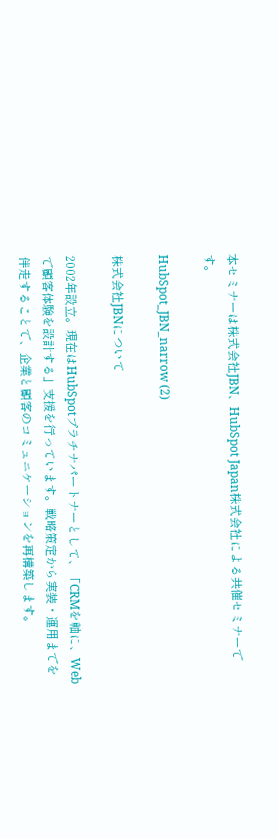本セミナーは株式会社JBN、HubSpot Japan株式会社による共催セミナーです。

HubSpot_JBN_narrow (2)

株式会社JBNについて

2002年設立。現在はHubSpotプラチナパートナーとして、「CRMを軸に、Webで顧客体験を設計する」支援を行っています。戦略策定から実装・運用までを伴走することで、企業と顧客のコミュニケーションを再構築します。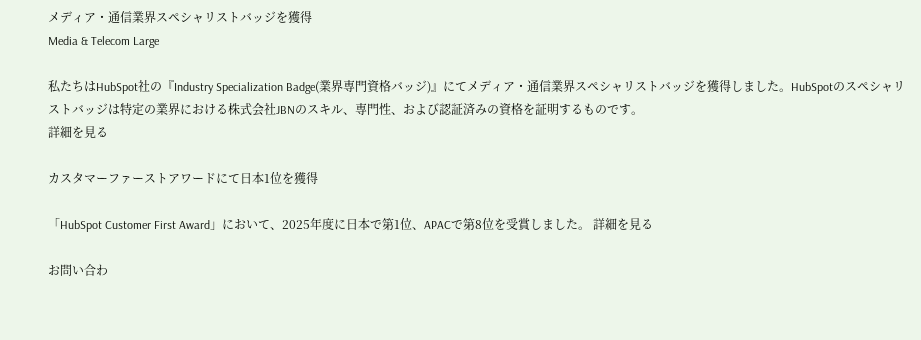メディア・通信業界スペシャリストバッジを獲得
Media & Telecom Large

私たちはHubSpot社の『Industry Specialization Badge(業界専門資格バッジ)』にてメディア・通信業界スペシャリストバッジを獲得しました。HubSpotのスペシャリストバッジは特定の業界における株式会社JBNのスキル、専門性、および認証済みの資格を証明するものです。
詳細を見る

カスタマーファーストアワードにて日本1位を獲得

「HubSpot Customer First Award」において、2025年度に日本で第1位、APACで第8位を受賞しました。 詳細を見る

お問い合わ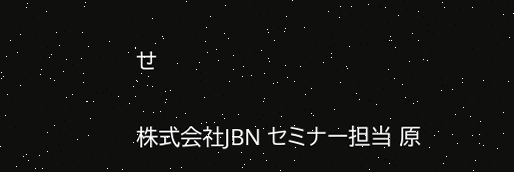せ

株式会社JBN セミナー担当 原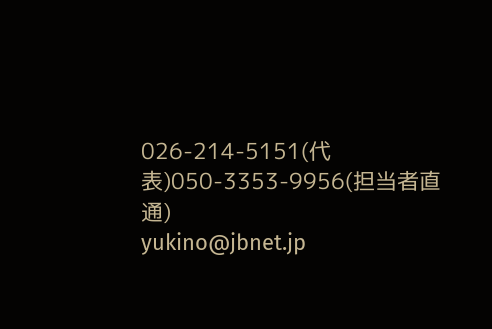026-214-5151(代表)050-3353-9956(担当者直通)
yukino@jbnet.jp